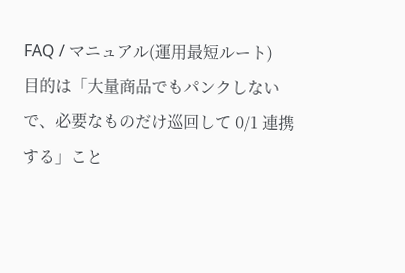FAQ / マニュアル(運用最短ルート)
目的は「大量商品でもパンクしないで、必要なものだけ巡回して 0/1 連携する」こと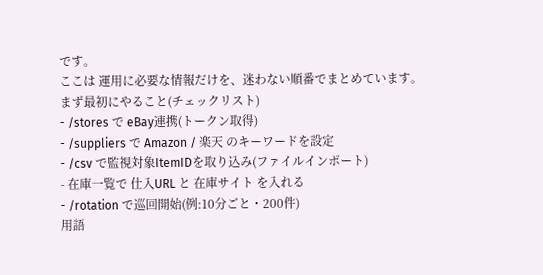です。
ここは 運用に必要な情報だけを、迷わない順番でまとめています。
まず最初にやること(チェックリスト)
- /stores で eBay連携(トークン取得)
- /suppliers で Amazon / 楽天 のキーワードを設定
- /csv で監視対象ItemIDを取り込み(ファイルインポート)
- 在庫一覧で 仕入URL と 在庫サイト を入れる
- /rotation で巡回開始(例:10分ごと・200件)
用語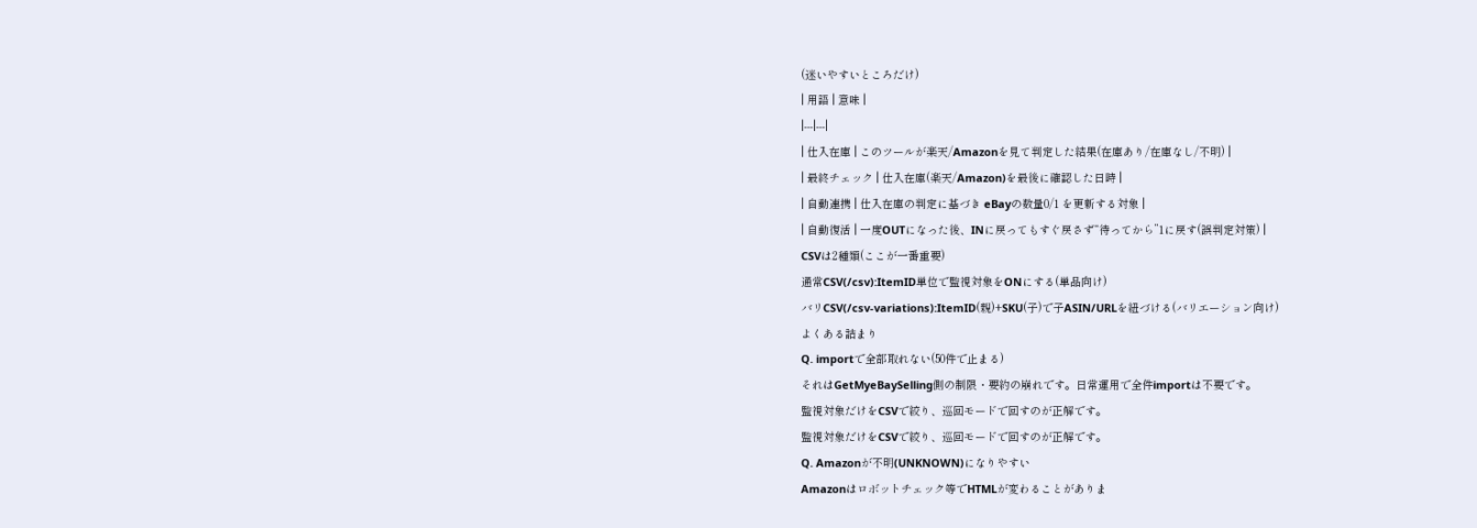(迷いやすいところだけ)
| 用語 | 意味 |
|---|---|
| 仕入在庫 | このツールが楽天/Amazonを見て判定した結果(在庫あり/在庫なし/不明) |
| 最終チェック | 仕入在庫(楽天/Amazon)を最後に確認した日時 |
| 自動連携 | 仕入在庫の判定に基づき eBayの数量0/1 を更新する対象 |
| 自動復活 | 一度OUTになった後、INに戻ってもすぐ戻さず“待ってから”1に戻す(誤判定対策) |
CSVは2種類(ここが一番重要)
通常CSV(/csv):ItemID単位で監視対象をONにする(単品向け)
バリCSV(/csv-variations):ItemID(親)+SKU(子)で子ASIN/URLを紐づける(バリエーション向け)
よくある詰まり
Q. importで全部取れない(50件で止まる)
それはGetMyeBaySelling側の制限・要約の崩れです。日常運用で全件importは不要です。
監視対象だけをCSVで絞り、巡回モードで回すのが正解です。
監視対象だけをCSVで絞り、巡回モードで回すのが正解です。
Q. Amazonが不明(UNKNOWN)になりやすい
Amazonはロボットチェック等でHTMLが変わることがありま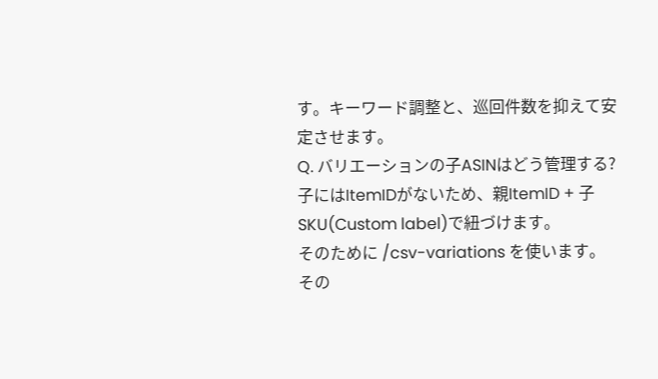す。キーワード調整と、巡回件数を抑えて安定させます。
Q. バリエーションの子ASINはどう管理する?
子にはItemIDがないため、親ItemID + 子SKU(Custom label)で紐づけます。
そのために /csv-variations を使います。
その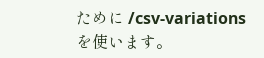ために /csv-variations を使います。